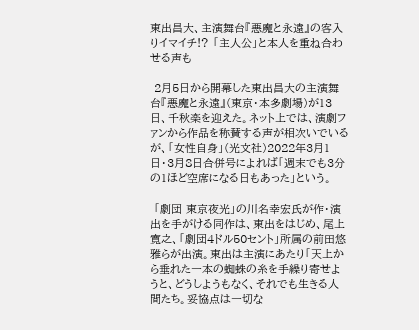東出昌大、主演舞台『悪魔と永遠』の客入りイマイチ!? 「主人公」と本人を重ね合わせる声も

 2月5日から開幕した東出昌大の主演舞台『悪魔と永遠』(東京・本多劇場)が13日、千秋楽を迎えた。ネット上では、演劇ファンから作品を称賛する声が相次いでいるが、「女性自身」(光文社)2022年3月1日・3月8日合併号によれば「週末でも3分の1ほど空席になる日もあった」という。

 「劇団 東京夜光」の川名幸宏氏が作・演出を手がける同作は、東出をはじめ、尾上寛之、「劇団4ドル50セント」所属の前田悠雅らが出演。東出は主演にあたり「天上から垂れた一本の蜘蛛の糸を手繰り寄せようと、どうしようもなく、それでも生きる人間たち。妥協点は一切な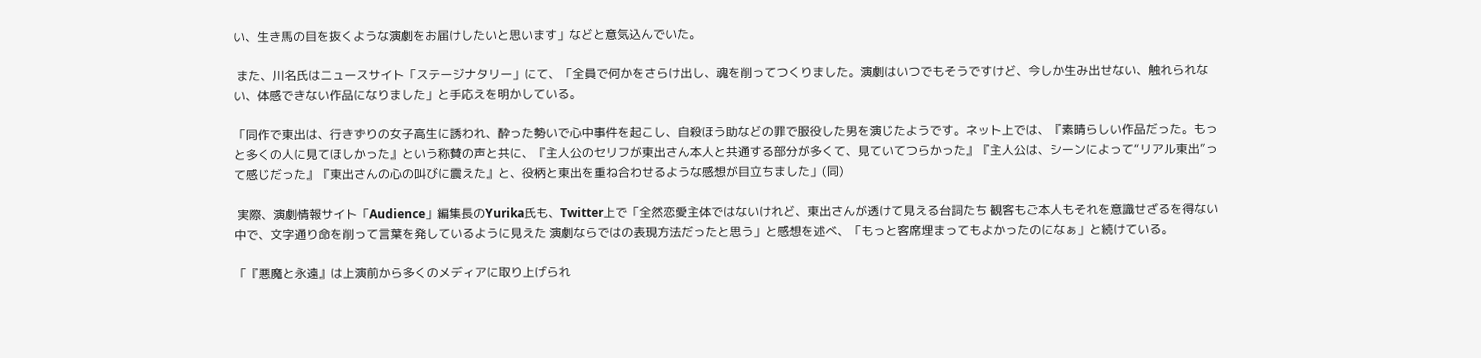い、生き馬の目を抜くような演劇をお届けしたいと思います」などと意気込んでいた。

 また、川名氏はニュースサイト「ステージナタリー」にて、「全員で何かをさらけ出し、魂を削ってつくりました。演劇はいつでもそうですけど、今しか生み出せない、触れられない、体感できない作品になりました」と手応えを明かしている。

「同作で東出は、行きずりの女子高生に誘われ、酔った勢いで心中事件を起こし、自殺ほう助などの罪で服役した男を演じたようです。ネット上では、『素晴らしい作品だった。もっと多くの人に見てほしかった』という称賛の声と共に、『主人公のセリフが東出さん本人と共通する部分が多くて、見ていてつらかった』『主人公は、シーンによって“リアル東出”って感じだった』『東出さんの心の叫びに震えた』と、役柄と東出を重ね合わせるような感想が目立ちました」(同)

 実際、演劇情報サイト「Audience」編集長のYurika氏も、Twitter上で「全然恋愛主体ではないけれど、東出さんが透けて見える台詞たち 観客もご本人もそれを意識せざるを得ない中で、文字通り命を削って言葉を発しているように見えた 演劇ならではの表現方法だったと思う」と感想を述べ、「もっと客席埋まってもよかったのになぁ」と続けている。

「『悪魔と永遠』は上演前から多くのメディアに取り上げられ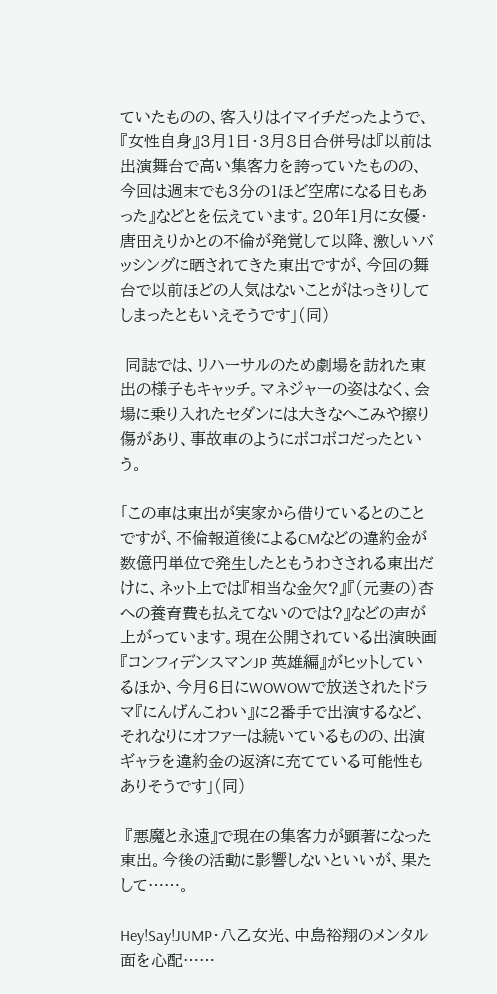ていたものの、客入りはイマイチだったようで、『女性自身』3月1日・3月8日合併号は『以前は出演舞台で高い集客力を誇っていたものの、今回は週末でも3分の1ほど空席になる日もあった』などとを伝えています。20年1月に女優・唐田えりかとの不倫が発覚して以降、激しいバッシングに晒されてきた東出ですが、今回の舞台で以前ほどの人気はないことがはっきりしてしまったともいえそうです」(同)

 同誌では、リハーサルのため劇場を訪れた東出の様子もキャッチ。マネジャーの姿はなく、会場に乗り入れたセダンには大きなへこみや擦り傷があり、事故車のようにボコボコだったという。

「この車は東出が実家から借りているとのことですが、不倫報道後によるCMなどの違約金が数億円単位で発生したともうわさされる東出だけに、ネット上では『相当な金欠?』『(元妻の)杏への養育費も払えてないのでは?』などの声が上がっています。現在公開されている出演映画『コンフィデンスマンJP 英雄編』がヒットしているほか、今月6日にWOWOWで放送されたドラマ『にんげんこわい』に2番手で出演するなど、それなりにオファーは続いているものの、出演ギャラを違約金の返済に充てている可能性もありそうです」(同)

 『悪魔と永遠』で現在の集客力が顕著になった東出。今後の活動に影響しないといいが、果たして……。

Hey!Say!JUMP・八乙女光、中島裕翔のメンタル面を心配……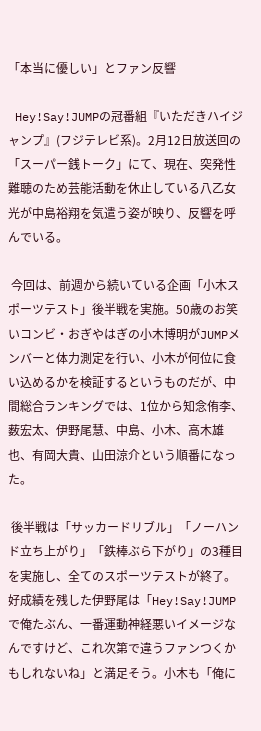「本当に優しい」とファン反響

 Hey!Say!JUMPの冠番組『いただきハイジャンプ』(フジテレビ系)。2月12日放送回の「スーパー銭トーク」にて、現在、突発性難聴のため芸能活動を休止している八乙女光が中島裕翔を気遣う姿が映り、反響を呼んでいる。

 今回は、前週から続いている企画「小木スポーツテスト」後半戦を実施。50歳のお笑いコンビ・おぎやはぎの小木博明がJUMPメンバーと体力測定を行い、小木が何位に食い込めるかを検証するというものだが、中間総合ランキングでは、1位から知念侑李、薮宏太、伊野尾慧、中島、小木、高木雄也、有岡大貴、山田涼介という順番になった。

 後半戦は「サッカードリブル」「ノーハンド立ち上がり」「鉄棒ぶら下がり」の3種目を実施し、全てのスポーツテストが終了。好成績を残した伊野尾は「Hey!Say!JUMPで俺たぶん、一番運動神経悪いイメージなんですけど、これ次第で違うファンつくかもしれないね」と満足そう。小木も「俺に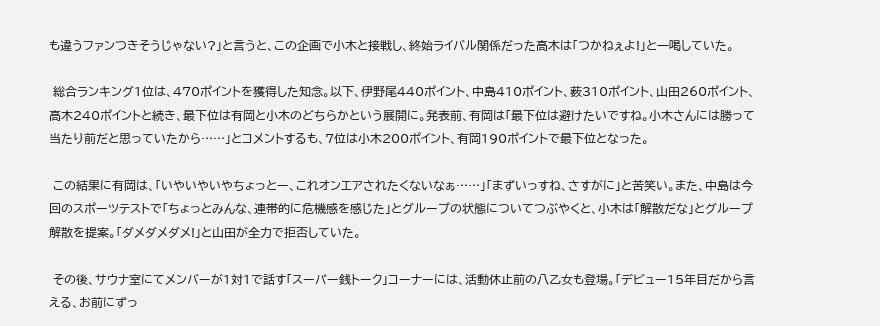も違うファンつきそうじゃない?」と言うと、この企画で小木と接戦し、終始ライバル関係だった高木は「つかねぇよ!」と一喝していた。

 総合ランキング1位は、470ポイントを獲得した知念。以下、伊野尾440ポイント、中島410ポイント、薮310ポイント、山田260ポイント、高木240ポイントと続き、最下位は有岡と小木のどちらかという展開に。発表前、有岡は「最下位は避けたいですね。小木さんには勝って当たり前だと思っていたから……」とコメントするも、7位は小木200ポイント、有岡190ポイントで最下位となった。

 この結果に有岡は、「いやいやいやちょっとー、これオンエアされたくないなぁ……」「まずいっすね、さすがに」と苦笑い。また、中島は今回のスポーツテストで「ちょっとみんな、連帯的に危機感を感じた」とグループの状態についてつぶやくと、小木は「解散だな」とグループ解散を提案。「ダメダメダメ!」と山田が全力で拒否していた。

 その後、サウナ室にてメンバーが1対1で話す「スーパー銭トーク」コーナーには、活動休止前の八乙女も登場。「デビュー15年目だから言える、お前にずっ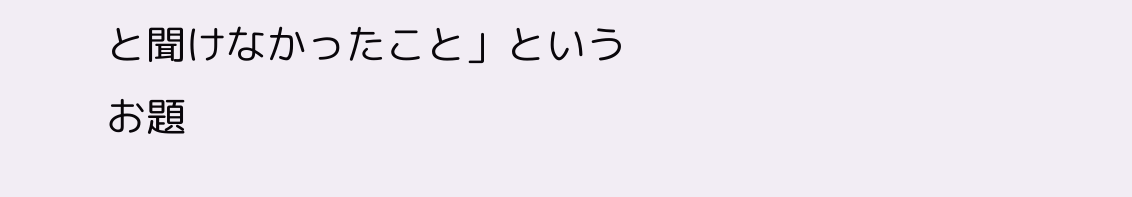と聞けなかったこと」というお題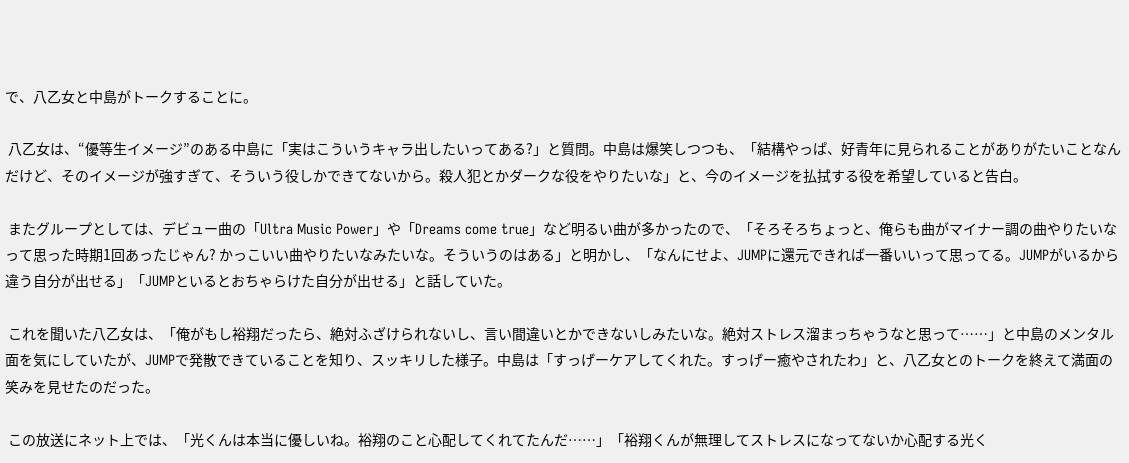で、八乙女と中島がトークすることに。

 八乙女は、“優等生イメージ”のある中島に「実はこういうキャラ出したいってある?」と質問。中島は爆笑しつつも、「結構やっぱ、好青年に見られることがありがたいことなんだけど、そのイメージが強すぎて、そういう役しかできてないから。殺人犯とかダークな役をやりたいな」と、今のイメージを払拭する役を希望していると告白。

 またグループとしては、デビュー曲の「Ultra Music Power」や「Dreams come true」など明るい曲が多かったので、「そろそろちょっと、俺らも曲がマイナー調の曲やりたいなって思った時期1回あったじゃん? かっこいい曲やりたいなみたいな。そういうのはある」と明かし、「なんにせよ、JUMPに還元できれば一番いいって思ってる。JUMPがいるから違う自分が出せる」「JUMPといるとおちゃらけた自分が出せる」と話していた。

 これを聞いた八乙女は、「俺がもし裕翔だったら、絶対ふざけられないし、言い間違いとかできないしみたいな。絶対ストレス溜まっちゃうなと思って……」と中島のメンタル面を気にしていたが、JUMPで発散できていることを知り、スッキリした様子。中島は「すっげーケアしてくれた。すっげー癒やされたわ」と、八乙女とのトークを終えて満面の笑みを見せたのだった。

 この放送にネット上では、「光くんは本当に優しいね。裕翔のこと心配してくれてたんだ……」「裕翔くんが無理してストレスになってないか心配する光く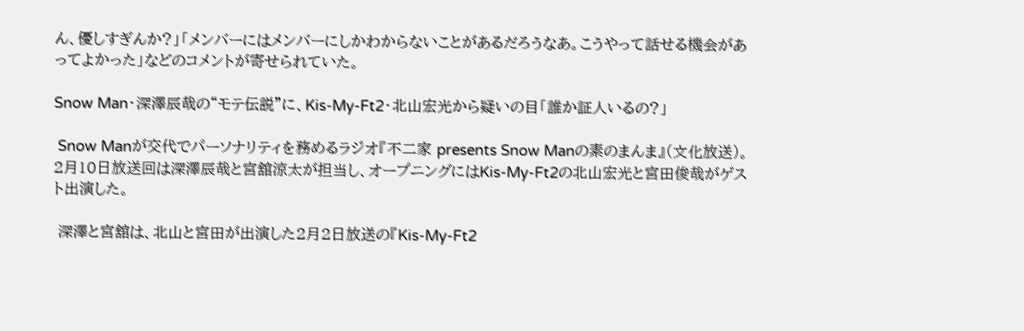ん、優しすぎんか?」「メンバーにはメンバーにしかわからないことがあるだろうなあ。こうやって話せる機会があってよかった」などのコメントが寄せられていた。

Snow Man・深澤辰哉の“モテ伝説”に、Kis-My-Ft2・北山宏光から疑いの目「誰か証人いるの?」

 Snow Manが交代でパーソナリティを務めるラジオ『不二家 presents Snow Manの素のまんま』(文化放送)。2月10日放送回は深澤辰哉と宮舘涼太が担当し、オープニングにはKis-My-Ft2の北山宏光と宮田俊哉がゲスト出演した。

 深澤と宮舘は、北山と宮田が出演した2月2日放送の『Kis-My-Ft2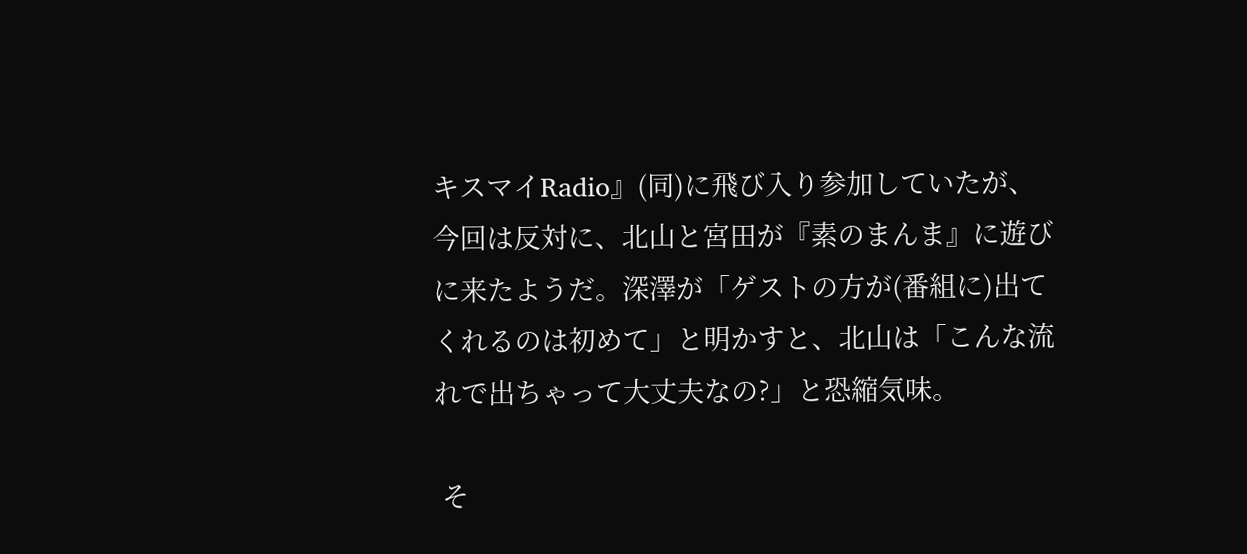キスマイRadio』(同)に飛び入り参加していたが、今回は反対に、北山と宮田が『素のまんま』に遊びに来たようだ。深澤が「ゲストの方が(番組に)出てくれるのは初めて」と明かすと、北山は「こんな流れで出ちゃって大丈夫なの?」と恐縮気味。

 そ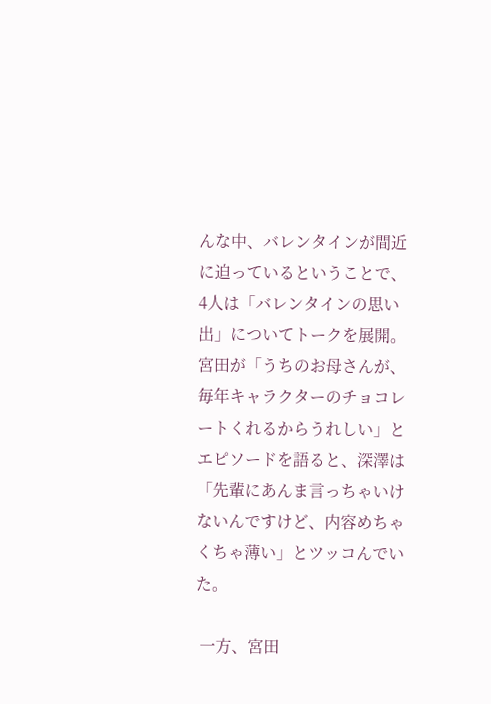んな中、バレンタインが間近に迫っているということで、4人は「バレンタインの思い出」についてトークを展開。宮田が「うちのお母さんが、毎年キャラクターのチョコレートくれるからうれしい」とエピソードを語ると、深澤は「先輩にあんま言っちゃいけないんですけど、内容めちゃくちゃ薄い」とツッコんでいた。

 一方、宮田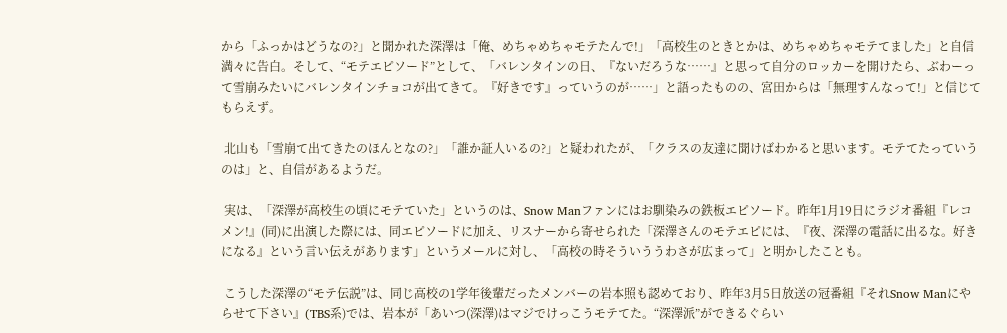から「ふっかはどうなの?」と聞かれた深澤は「俺、めちゃめちゃモテたんで!」「高校生のときとかは、めちゃめちゃモテてました」と自信満々に告白。そして、“モテエピソード”として、「バレンタインの日、『ないだろうな……』と思って自分のロッカーを開けたら、ぶわーって雪崩みたいにバレンタインチョコが出てきて。『好きです』っていうのが……」と語ったものの、宮田からは「無理すんなって!」と信じてもらえず。

 北山も「雪崩て出てきたのほんとなの?」「誰か証人いるの?」と疑われたが、「クラスの友達に聞けばわかると思います。モテてたっていうのは」と、自信があるようだ。

 実は、「深澤が高校生の頃にモテていた」というのは、Snow Manファンにはお馴染みの鉄板エピソード。昨年1月19日にラジオ番組『レコメン!』(同)に出演した際には、同エピソードに加え、リスナーから寄せられた「深澤さんのモテエピには、『夜、深澤の電話に出るな。好きになる』という言い伝えがあります」というメールに対し、「高校の時そういううわさが広まって」と明かしたことも。

 こうした深澤の“モテ伝説”は、同じ高校の1学年後輩だったメンバーの岩本照も認めており、昨年3月5日放送の冠番組『それSnow Manにやらせて下さい』(TBS系)では、岩本が「あいつ(深澤)はマジでけっこうモテてた。“深澤派”ができるぐらい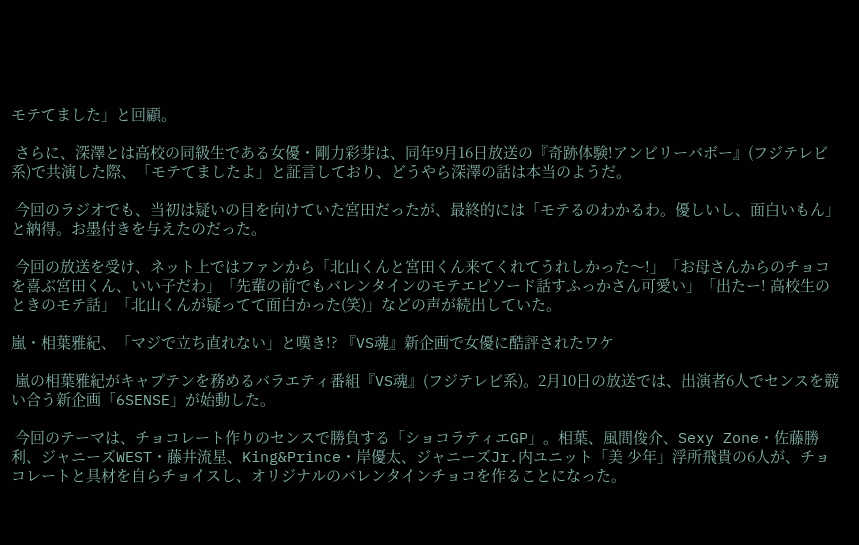モテてました」と回顧。

 さらに、深澤とは高校の同級生である女優・剛力彩芽は、同年9月16日放送の『奇跡体験!アンビリーバボー』(フジテレビ系)で共演した際、「モテてましたよ」と証言しており、どうやら深澤の話は本当のようだ。

 今回のラジオでも、当初は疑いの目を向けていた宮田だったが、最終的には「モテるのわかるわ。優しいし、面白いもん」と納得。お墨付きを与えたのだった。

 今回の放送を受け、ネット上ではファンから「北山くんと宮田くん来てくれてうれしかった〜!」「お母さんからのチョコを喜ぶ宮田くん、いい子だわ」「先輩の前でもバレンタインのモテエピソード話すふっかさん可愛い」「出たー! 高校生のときのモテ話」「北山くんが疑ってて面白かった(笑)」などの声が続出していた。

嵐・相葉雅紀、「マジで立ち直れない」と嘆き!? 『VS魂』新企画で女優に酷評されたワケ

 嵐の相葉雅紀がキャプテンを務めるバラエティ番組『VS魂』(フジテレビ系)。2月10日の放送では、出演者6人でセンスを競い合う新企画「6SENSE」が始動した。

 今回のテーマは、チョコレート作りのセンスで勝負する「ショコラティエGP」。相葉、風間俊介、Sexy Zone・佐藤勝利、ジャニーズWEST・藤井流星、King&Prince・岸優太、ジャニーズJr.内ユニット「美 少年」浮所飛貴の6人が、チョコレートと具材を自らチョイスし、オリジナルのバレンタインチョコを作ることになった。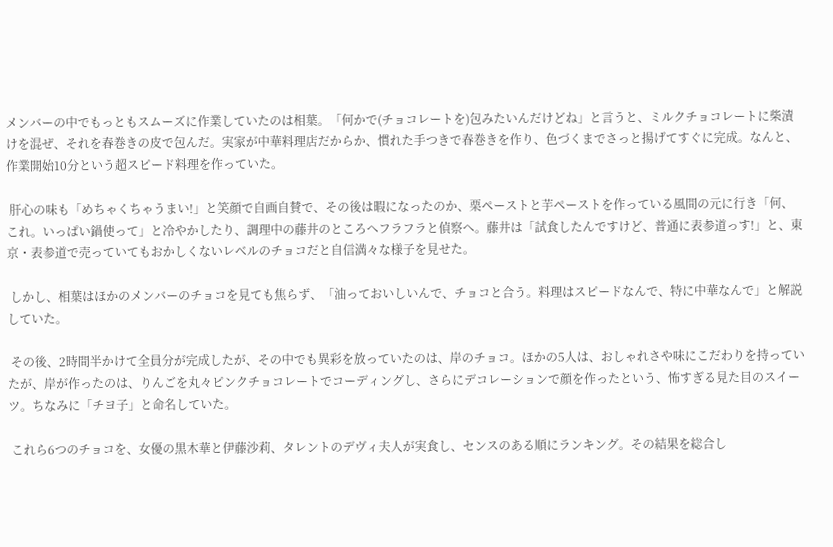メンバーの中でもっともスムーズに作業していたのは相葉。「何かで(チョコレートを)包みたいんだけどね」と言うと、ミルクチョコレートに柴漬けを混ぜ、それを春巻きの皮で包んだ。実家が中華料理店だからか、慣れた手つきで春巻きを作り、色づくまでさっと揚げてすぐに完成。なんと、作業開始10分という超スピード料理を作っていた。

 肝心の味も「めちゃくちゃうまい!」と笑顔で自画自賛で、その後は暇になったのか、栗ペーストと芋ペーストを作っている風間の元に行き「何、これ。いっぱい鍋使って」と冷やかしたり、調理中の藤井のところへフラフラと偵察へ。藤井は「試食したんですけど、普通に表参道っす!」と、東京・表参道で売っていてもおかしくないレベルのチョコだと自信満々な様子を見せた。

 しかし、相葉はほかのメンバーのチョコを見ても焦らず、「油っておいしいんで、チョコと合う。料理はスピードなんで、特に中華なんで」と解説していた。

 その後、2時間半かけて全員分が完成したが、その中でも異彩を放っていたのは、岸のチョコ。ほかの5人は、おしゃれさや味にこだわりを持っていたが、岸が作ったのは、りんごを丸々ピンクチョコレートでコーディングし、さらにデコレーションで顔を作ったという、怖すぎる見た目のスイーツ。ちなみに「チヨ子」と命名していた。

 これら6つのチョコを、女優の黒木華と伊藤沙莉、タレントのデヴィ夫人が実食し、センスのある順にランキング。その結果を総合し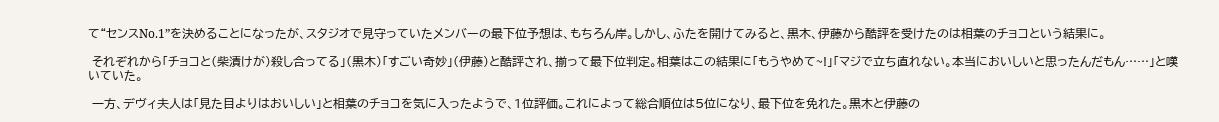て“センスNo.1”を決めることになったが、スタジオで見守っていたメンバーの最下位予想は、もちろん岸。しかし、ふたを開けてみると、黒木、伊藤から酷評を受けたのは相葉のチョコという結果に。

 それぞれから「チョコと(柴漬けが)殺し合ってる」(黒木)「すごい奇妙」(伊藤)と酷評され、揃って最下位判定。相葉はこの結果に「もうやめて~!」「マジで立ち直れない。本当においしいと思ったんだもん……」と嘆いていた。

 一方、デヴィ夫人は「見た目よりはおいしい」と相葉のチョコを気に入ったようで、1位評価。これによって総合順位は5位になり、最下位を免れた。黒木と伊藤の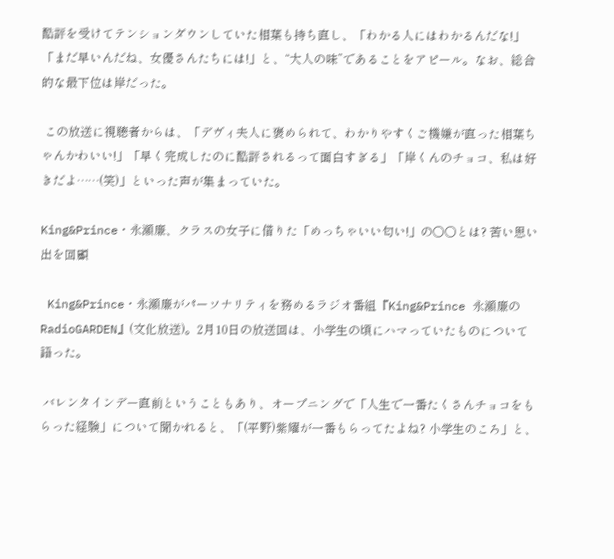酷評を受けてテンションダウンしていた相葉も持ち直し、「わかる人にはわかるんだな!」「まだ早いんだね、女優さんたちには!」と、“大人の味”であることをアピール。なお、総合的な最下位は岸だった。

 この放送に視聴者からは、「デヴィ夫人に褒められて、わかりやすくご機嫌が直った相葉ちゃんかわいい!」「早く完成したのに酷評されるって面白すぎる」「岸くんのチョコ、私は好きだよ……(笑)」といった声が集まっていた。

King&Prince・永瀬廉、クラスの女子に借りた「めっちゃいい匂い!」の○○とは? 苦い思い出を回顧

 King&Prince・永瀬廉がパーソナリティを務めるラジオ番組『King&Prince 永瀬廉のRadioGARDEN』(文化放送)。2月10日の放送回は、小学生の頃にハマっていたものについて語った。

 バレンタインデー直前ということもあり、オープニングで「人生で一番たくさんチョコをもらった経験」について聞かれると、「(平野)紫耀が一番もらってたよね? 小学生のころ」と、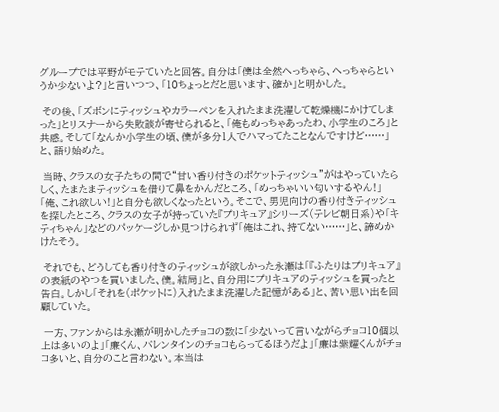グループでは平野がモテていたと回答。自分は「僕は全然へっちゃら、へっちゃらというか少ないよ?」と言いつつ、「10ちょっとだと思います、確か」と明かした。

 その後、「ズボンにティッシュやカラーペンを入れたまま洗濯して乾燥機にかけてしまった」とリスナーから失敗談が寄せられると、「俺もめっちゃあったわ、小学生のころ」と共感。そして「なんか小学生の頃、僕が多分1人でハマってたことなんですけど……」と、語り始めた。

 当時、クラスの女子たちの間で“甘い香り付きのポケットティッシュ”がはやっていたらしく、たまたまティッシュを借りて鼻をかんだところ、「めっちゃいい匂いするやん!」「俺、これ欲しい!」と自分も欲しくなったという。そこで、男児向けの香り付きティッシュを探したところ、クラスの女子が持っていた『プリキュア』シリーズ(テレビ朝日系)や「キティちゃん」などのパッケージしか見つけられず「俺はこれ、持てない……」と、諦めかけたそう。

 それでも、どうしても香り付きのティッシュが欲しかった永瀬は「『ふたりはプリキュア』の表紙のやつを買いました、僕。結局」と、自分用にプリキュアのティッシュを買ったと告白。しかし「それを(ポケットに)入れたまま洗濯した記憶がある」と、苦い思い出を回顧していた。

 一方、ファンからは永瀬が明かしたチョコの数に「少ないって言いながらチョコ10個以上は多いのよ」「廉くん、バレンタインのチョコもらってるほうだよ」「廉は紫耀くんがチョコ多いと、自分のこと言わない。本当は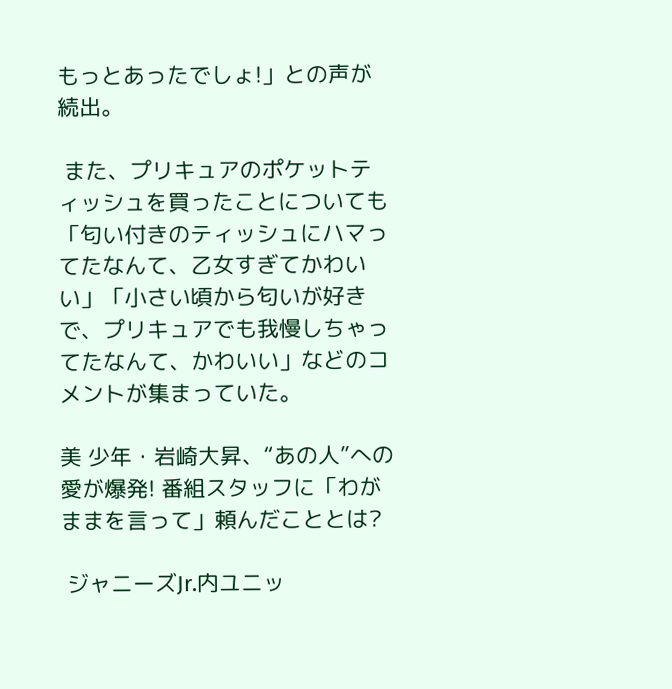もっとあったでしょ!」との声が続出。

 また、プリキュアのポケットティッシュを買ったことについても「匂い付きのティッシュにハマってたなんて、乙女すぎてかわいい」「小さい頃から匂いが好きで、プリキュアでも我慢しちゃってたなんて、かわいい」などのコメントが集まっていた。

美 少年・岩崎大昇、“あの人”への愛が爆発! 番組スタッフに「わがままを言って」頼んだこととは?

 ジャニーズJr.内ユニッ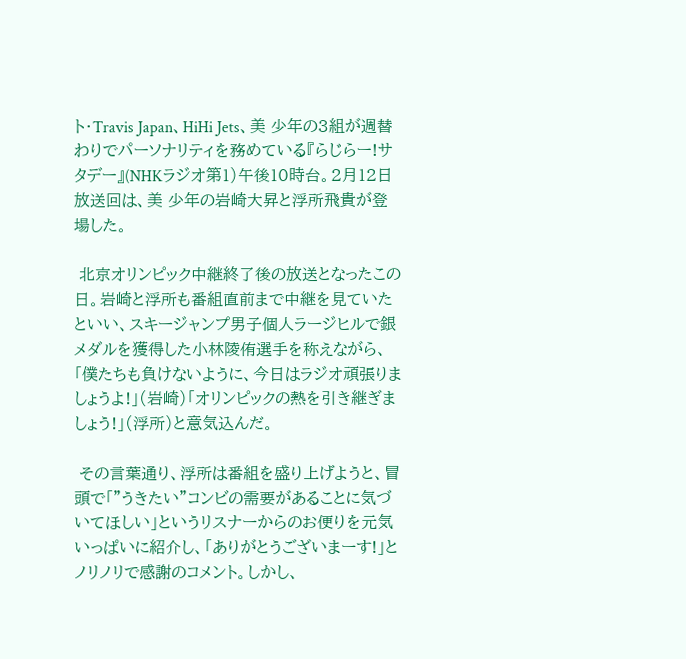ト・Travis Japan、HiHi Jets、美 少年の3組が週替わりでパーソナリティを務めている『らじらー!サタデー』(NHKラジオ第1)午後10時台。2月12日放送回は、美 少年の岩崎大昇と浮所飛貴が登場した。

 北京オリンピック中継終了後の放送となったこの日。岩崎と浮所も番組直前まで中継を見ていたといい、スキージャンプ男子個人ラージヒルで銀メダルを獲得した小林陵侑選手を称えながら、「僕たちも負けないように、今日はラジオ頑張りましょうよ!」(岩崎)「オリンピックの熱を引き継ぎましょう!」(浮所)と意気込んだ。

 その言葉通り、浮所は番組を盛り上げようと、冒頭で「”うきたい”コンビの需要があることに気づいてほしい」というリスナーからのお便りを元気いっぱいに紹介し、「ありがとうございまーす!」とノリノリで感謝のコメント。しかし、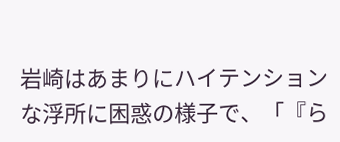岩崎はあまりにハイテンションな浮所に困惑の様子で、「『ら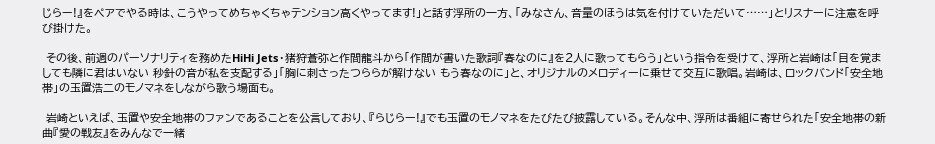じらー!』をペアでやる時は、こうやってめちゃくちゃテンション高くやってます!」と話す浮所の一方、「みなさん、音量のほうは気を付けていただいて……」とリスナーに注意を呼び掛けた。

 その後、前週のパーソナリティを務めたHiHi Jets・猪狩蒼弥と作間龍斗から「作間が書いた歌詞『春なのに』を2人に歌ってもらう」という指令を受けて、浮所と岩崎は「目を覚ましても隣に君はいない 秒針の音が私を支配する」「胸に刺さったつららが解けない もう春なのに」と、オリジナルのメロディーに乗せて交互に歌唱。岩崎は、ロックバンド「安全地帯」の玉置浩二のモノマネをしながら歌う場面も。

 岩崎といえば、玉置や安全地帯のファンであることを公言しており、『らじらー!』でも玉置のモノマネをたびたび披露している。そんな中、浮所は番組に寄せられた「安全地帯の新曲『愛の戦友』をみんなで一緒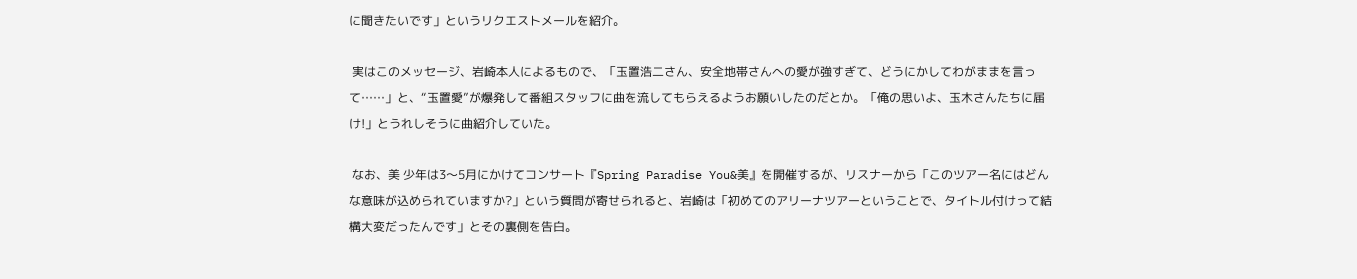に聞きたいです」というリクエストメールを紹介。

 実はこのメッセージ、岩崎本人によるもので、「玉置浩二さん、安全地帯さんへの愛が強すぎて、どうにかしてわがままを言って……」と、“玉置愛”が爆発して番組スタッフに曲を流してもらえるようお願いしたのだとか。「俺の思いよ、玉木さんたちに届け!」とうれしそうに曲紹介していた。

 なお、美 少年は3〜5月にかけてコンサート『Spring Paradise You&美』を開催するが、リスナーから「このツアー名にはどんな意味が込められていますか?」という質問が寄せられると、岩崎は「初めてのアリーナツアーということで、タイトル付けって結構大変だったんです」とその裏側を告白。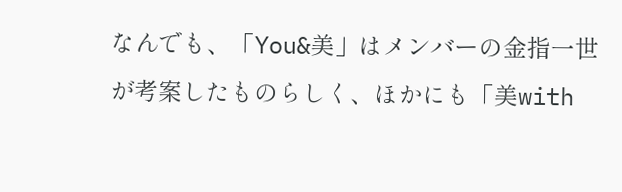なんでも、「You&美」はメンバーの金指一世が考案したものらしく、ほかにも「美with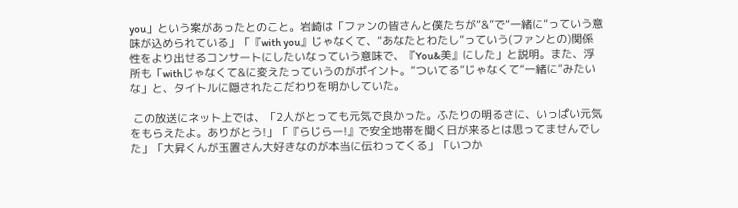you」という案があったとのこと。岩崎は「ファンの皆さんと僕たちが“&”で“一緒に”っていう意味が込められている」「『with you』じゃなくて、“あなたとわたし”っていう(ファンとの)関係性をより出せるコンサートにしたいなっていう意味で、『You&美』にした」と説明。また、浮所も「withじゃなくて&に変えたっていうのがポイント。“ついてる”じゃなくて“一緒に”みたいな」と、タイトルに隠されたこだわりを明かしていた。

 この放送にネット上では、「2人がとっても元気で良かった。ふたりの明るさに、いっぱい元気をもらえたよ。ありがとう!」「『らじらー!』で安全地帯を聞く日が来るとは思ってませんでした」「大昇くんが玉置さん大好きなのが本当に伝わってくる」「いつか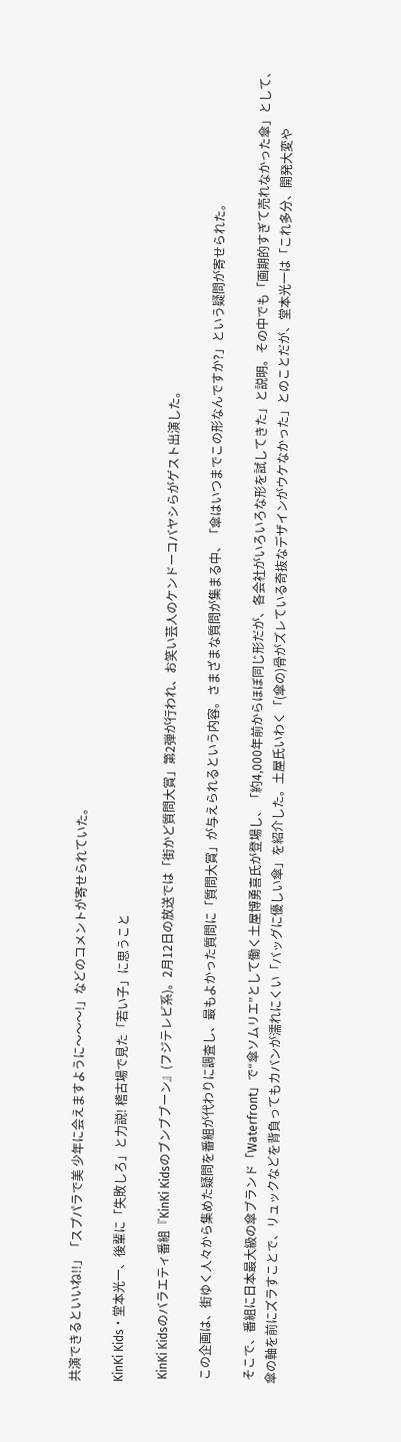共演できるといいね!!」「スプパラで美 少年に会えますように〜〜〜!」などのコメントが寄せられていた。

KinKi Kids・堂本光一、後輩に「失敗しろ」と力説! 稽古場で見た「若い子」に思うこと

 KinKi Kidsのバラエティ番組『KinKi Kidsのブンブブーン』(フジテレビ系)。2月12日の放送では「街かど質問大賞」第2弾が行われ、お笑い芸人のケンドーコバヤシらがゲスト出演した。

 この企画は、街ゆく人々から集めた疑問を番組が代わりに調査し、最もよかった質問に「質問大賞」が与えられるという内容。さまざまな質問が集まる中、「傘はいつまでこの形なんですか?」という疑問が寄せられた。

 そこで、番組に日本最大級の傘ブランド「Waterfront」で“傘ソムリエ”として働く土屋博勇喜氏が登場し、「約4,000年前からほぼ同じ形だが、各会社がいろいろな形を試してきた」と説明。その中でも「画期的すぎて売れなかった傘」として、傘の軸を前にズラすことで、リュックなどを背負ってもカバンが濡れにくい「バッグに優しい傘」を紹介した。土屋氏いわく「(傘の)骨がズレている奇抜なデザインがウケなかった」とのことだが、堂本光一は「これ多分、開発大変や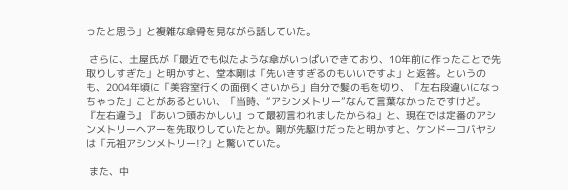ったと思う」と複雑な傘骨を見ながら話していた。

 さらに、土屋氏が「最近でも似たような傘がいっぱいできており、10年前に作ったことで先取りしすぎた」と明かすと、堂本剛は「先いきすぎるのもいいですよ」と返答。というのも、2004年頃に「美容室行くの面倒くさいから」自分で髪の毛を切り、「左右段違いになっちゃった」ことがあるといい、「当時、“アシンメトリー”なんて言葉なかったですけど。『左右違う』『あいつ頭おかしい』って最初言われましたからね」と、現在では定番のアシンメトリーヘアーを先取りしていたとか。剛が先駆けだったと明かすと、ケンドーコバヤシは「元祖アシンメトリー!?」と驚いていた。

 また、中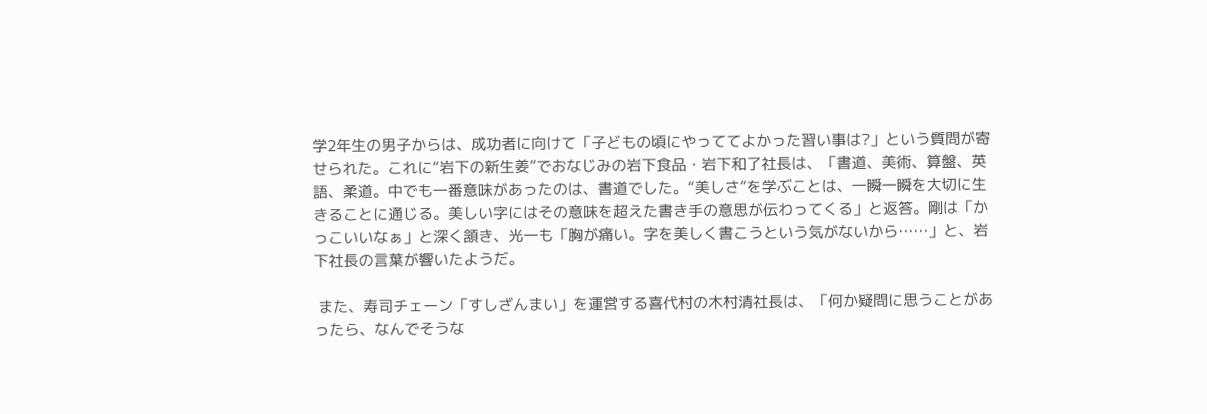学2年生の男子からは、成功者に向けて「子どもの頃にやっててよかった習い事は?」という質問が寄せられた。これに“岩下の新生姜”でおなじみの岩下食品・岩下和了社長は、「書道、美術、算盤、英語、柔道。中でも一番意味があったのは、書道でした。“美しさ”を学ぶことは、一瞬一瞬を大切に生きることに通じる。美しい字にはその意味を超えた書き手の意思が伝わってくる」と返答。剛は「かっこいいなぁ」と深く頷き、光一も「胸が痛い。字を美しく書こうという気がないから……」と、岩下社長の言葉が響いたようだ。

 また、寿司チェーン「すしざんまい」を運営する喜代村の木村清社長は、「何か疑問に思うことがあったら、なんでそうな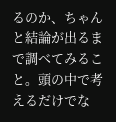るのか、ちゃんと結論が出るまで調べてみること。頭の中で考えるだけでな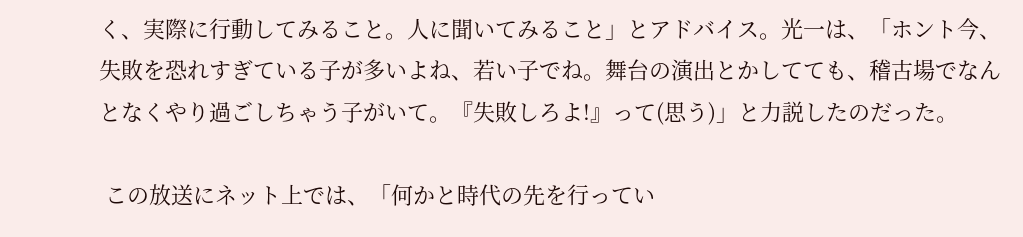く、実際に行動してみること。人に聞いてみること」とアドバイス。光一は、「ホント今、失敗を恐れすぎている子が多いよね、若い子でね。舞台の演出とかしてても、稽古場でなんとなくやり過ごしちゃう子がいて。『失敗しろよ!』って(思う)」と力説したのだった。

 この放送にネット上では、「何かと時代の先を行ってい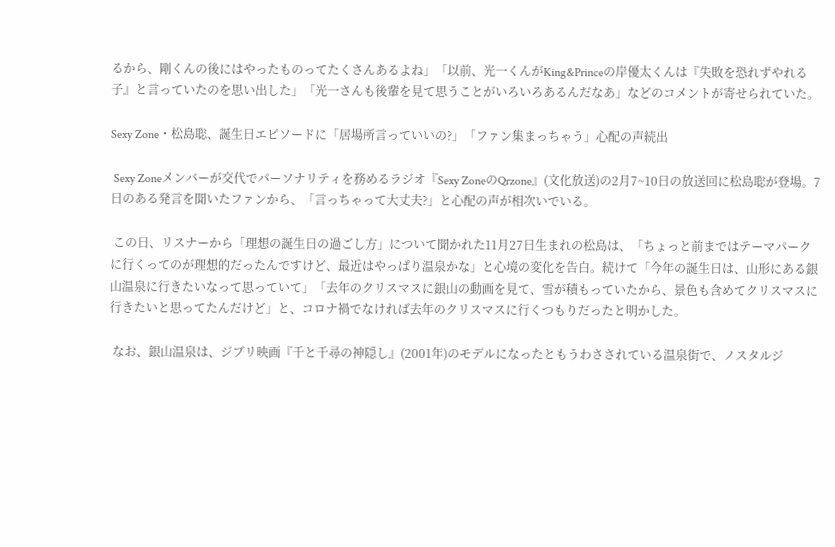るから、剛くんの後にはやったものってたくさんあるよね」「以前、光一くんがKing&Princeの岸優太くんは『失敗を恐れずやれる子』と言っていたのを思い出した」「光一さんも後輩を見て思うことがいろいろあるんだなあ」などのコメントが寄せられていた。

Sexy Zone・松島聡、誕生日エピソードに「居場所言っていいの?」「ファン集まっちゃう」心配の声続出

 Sexy Zoneメンバーが交代でパーソナリティを務めるラジオ『Sexy ZoneのQrzone』(文化放送)の2月7~10日の放送回に松島聡が登場。7日のある発言を聞いたファンから、「言っちゃって大丈夫?」と心配の声が相次いでいる。

 この日、リスナーから「理想の誕生日の過ごし方」について聞かれた11月27日生まれの松島は、「ちょっと前まではテーマパークに行くってのが理想的だったんですけど、最近はやっぱり温泉かな」と心境の変化を告白。続けて「今年の誕生日は、山形にある銀山温泉に行きたいなって思っていて」「去年のクリスマスに銀山の動画を見て、雪が積もっていたから、景色も含めてクリスマスに行きたいと思ってたんだけど」と、コロナ禍でなければ去年のクリスマスに行くつもりだったと明かした。

 なお、銀山温泉は、ジブリ映画『千と千尋の神隠し』(2001年)のモデルになったともうわさされている温泉街で、ノスタルジ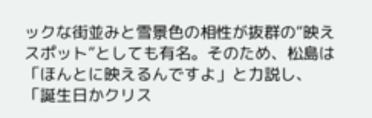ックな街並みと雪景色の相性が抜群の“映えスポット”としても有名。そのため、松島は「ほんとに映えるんですよ」と力説し、「誕生日かクリス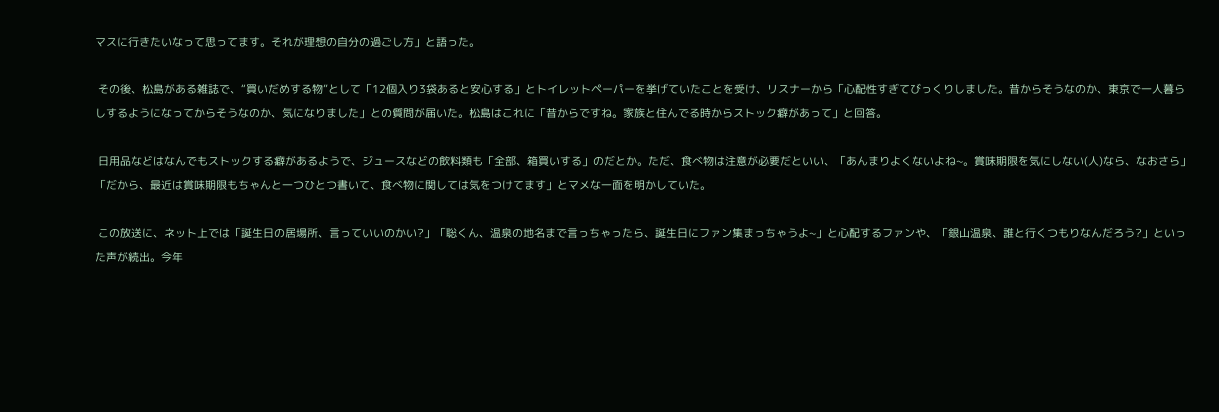マスに行きたいなって思ってます。それが理想の自分の過ごし方」と語った。

 その後、松島がある雑誌で、“買いだめする物”として「12個入り3袋あると安心する」とトイレットペーパーを挙げていたことを受け、リスナーから「心配性すぎてびっくりしました。昔からそうなのか、東京で一人暮らしするようになってからそうなのか、気になりました」との質問が届いた。松島はこれに「昔からですね。家族と住んでる時からストック癖があって」と回答。

 日用品などはなんでもストックする癖があるようで、ジュースなどの飲料類も「全部、箱買いする」のだとか。ただ、食べ物は注意が必要だといい、「あんまりよくないよね~。賞味期限を気にしない(人)なら、なおさら」「だから、最近は賞味期限もちゃんと一つひとつ書いて、食べ物に関しては気をつけてます」とマメな一面を明かしていた。

 この放送に、ネット上では「誕生日の居場所、言っていいのかい?」「聡くん、温泉の地名まで言っちゃったら、誕生日にファン集まっちゃうよ~」と心配するファンや、「銀山温泉、誰と行くつもりなんだろう?」といった声が続出。今年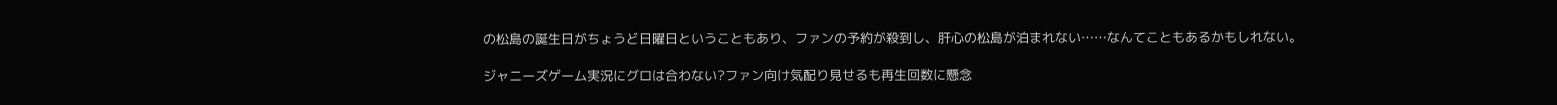の松島の誕生日がちょうど日曜日ということもあり、ファンの予約が殺到し、肝心の松島が泊まれない……なんてこともあるかもしれない。

ジャニーズゲーム実況にグロは合わない?ファン向け気配り見せるも再生回数に懸念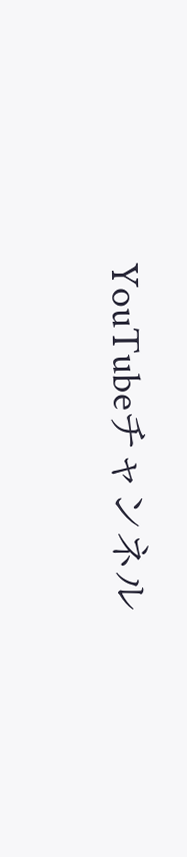YouTubeチャンネル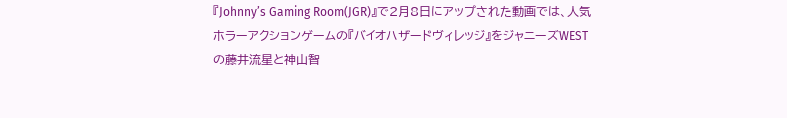『Johnny’s Gaming Room(JGR)』で2月8日にアップされた動画では、人気ホラーアクションゲームの『バイオハザードヴィレッジ』をジャニーズWESTの藤井流星と神山智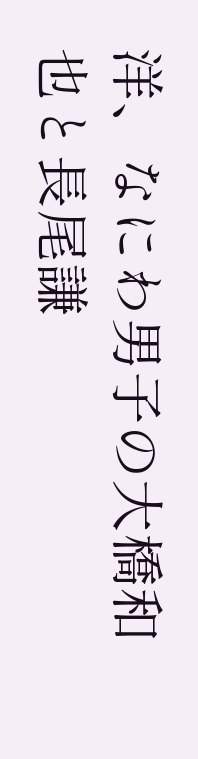洋、なにわ男子の大橋和也と長尾謙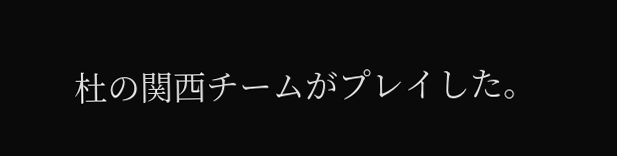杜の関西チームがプレイした。